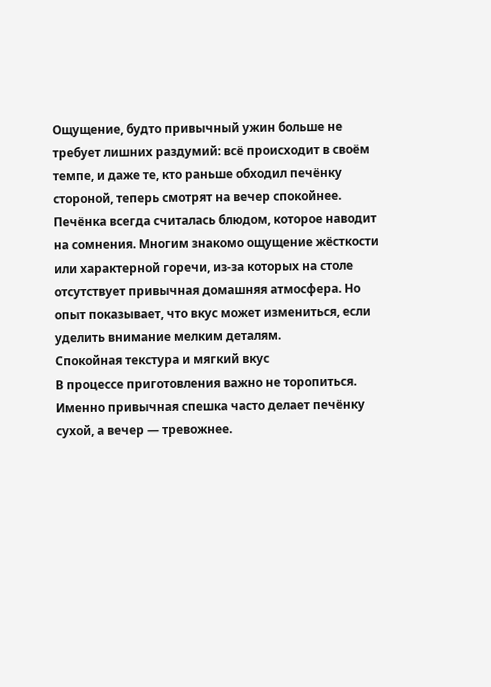Ощущение, будто привычный ужин больше не требует лишних раздумий: всё происходит в своём темпе, и даже те, кто раньше обходил печёнку стороной, теперь смотрят на вечер спокойнее.
Печёнка всегда считалась блюдом, которое наводит на сомнения. Многим знакомо ощущение жёсткости или характерной горечи, из-за которых на столе отсутствует привычная домашняя атмосфера. Но опыт показывает, что вкус может измениться, если уделить внимание мелким деталям.
Спокойная текстура и мягкий вкус
В процессе приготовления важно не торопиться. Именно привычная спешка часто делает печёнку сухой, а вечер — тревожнее.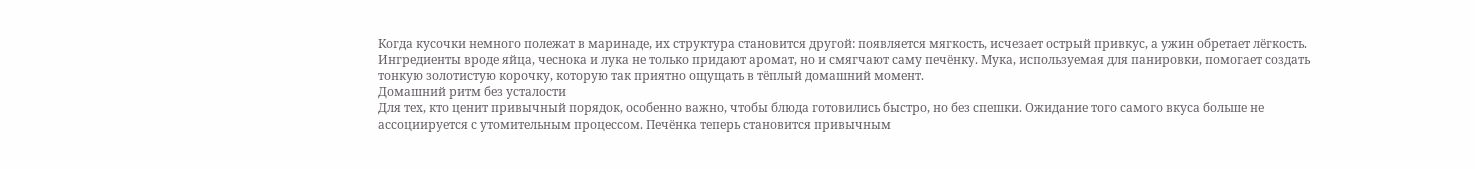Когда кусочки немного полежат в маринаде, их структура становится другой: появляется мягкость, исчезает острый привкус, а ужин обретает лёгкость.
Ингредиенты вроде яйца, чеснока и лука не только придают аромат, но и смягчают саму печёнку. Мука, используемая для панировки, помогает создать тонкую золотистую корочку, которую так приятно ощущать в тёплый домашний момент.
Домашний ритм без усталости
Для тех, кто ценит привычный порядок, особенно важно, чтобы блюда готовились быстро, но без спешки. Ожидание того самого вкуса больше не ассоциируется с утомительным процессом. Печёнка теперь становится привычным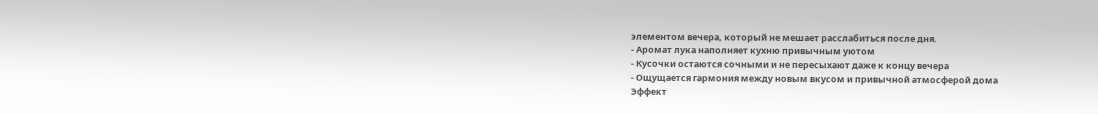элементом вечера, который не мешает расслабиться после дня.
- Аромат лука наполняет кухню привычным уютом
- Кусочки остаются сочными и не пересыхают даже к концу вечера
- Ощущается гармония между новым вкусом и привычной атмосферой дома
Эффект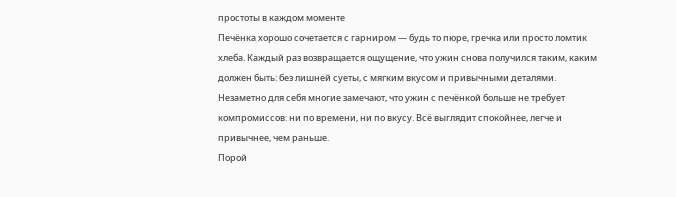простоты в каждом моменте
Печёнка хорошо сочетается с гарниром — будь то пюре, гречка или просто ломтик хлеба. Каждый раз возвращается ощущение, что ужин снова получился таким, каким должен быть: без лишней суеты, с мягким вкусом и привычными деталями.
Незаметно для себя многие замечают, что ужин с печёнкой больше не требует компромиссов: ни по времени, ни по вкусу. Всё выглядит спокойнее, легче и привычнее, чем раньше.
Порой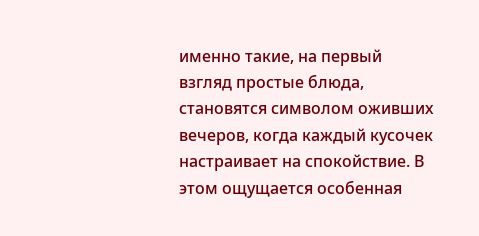именно такие, на первый взгляд простые блюда, становятся символом оживших вечеров, когда каждый кусочек настраивает на спокойствие. В этом ощущается особенная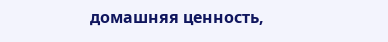домашняя ценность,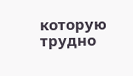которую трудно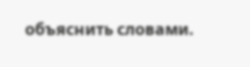объяснить словами.